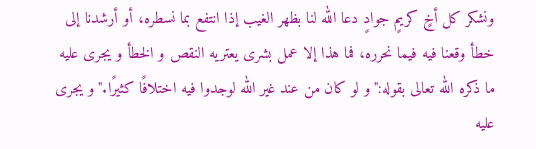ونشكر كل أخٍ كريمٍ جوادٍ دعا الله لنا بظهر الغيب إذا انتفع بما نسطره، أو أرشدنا إلى خطأ وقعنا فيه فيما نحرره، فما هذا إلا عمل بشرى يعتريه النقص و الخطأ و يجرى عليه ما ذكره الله تعالى بقوله:"و لو كان من عند غير الله لوجدوا فيه اختلافًا كثيرًا."و يجرى عليه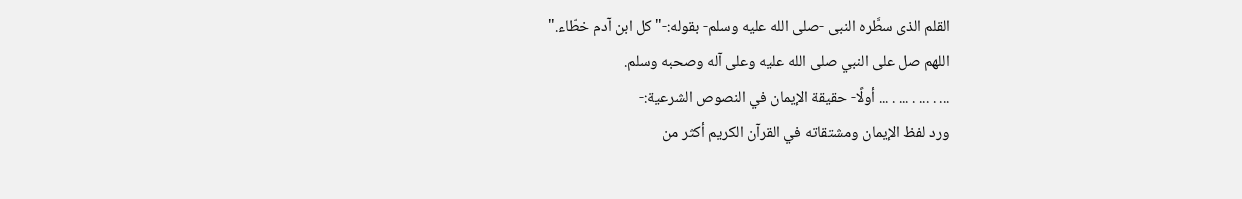القلم الذى سطَّره النبى -صلى الله عليه وسلم- بقوله:-"كل ابن آدم خطّاء."
اللهم صل على النبي صلى الله عليه وعلى آله وصحبه وسلم.
... . ... . ... . ... أولًا- حقيقة الإيمان في النصوص الشرعية:-
ورد لفظ الإيمان ومشتقاته في القرآن الكريم أكثر من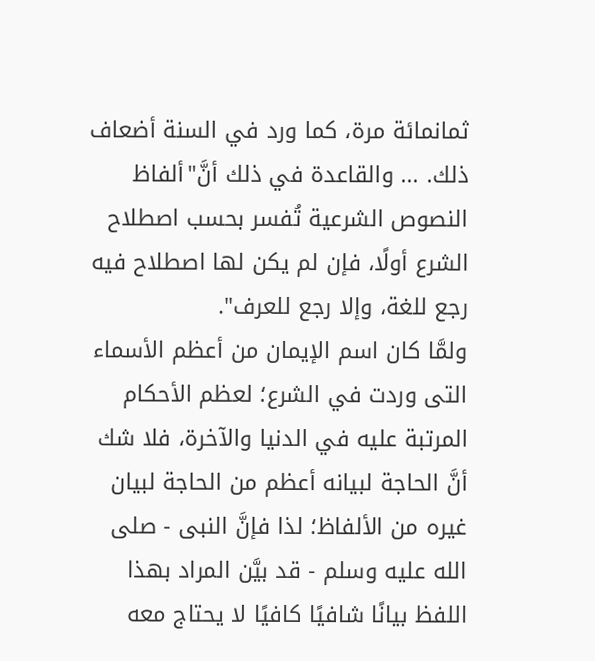ثمانمائة مرة، كما ورد في السنة أضعاف ذلك. ... والقاعدة في ذلك أنَّ"ألفاظ النصوص الشرعية تُفسر بحسب اصطلاح الشرع أولًا، فإن لم يكن لها اصطلاح فيه رجع للغة، وإلا رجع للعرف".
ولمَّا كان اسم الإيمان من أعظم الأسماء التى وردت في الشرع؛ لعظم الأحكام المرتبة عليه في الدنيا والآخرة، فلا شك أنَّ الحاجة لبيانه أعظم من الحاجة لبيان غيره من الألفاظ؛ لذا فإنَّ النبى - صلى الله عليه وسلم - قد بيَّن المراد بهذا اللفظ بيانًا شافيًا كافيًا لا يحتاج معه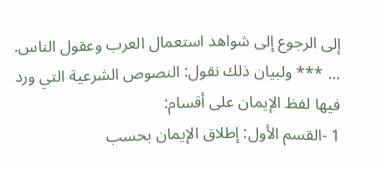إلى الرجوع إلى شواهد استعمال العرب وعقول الناس. ... *** ولبيان ذلك نقول: النصوص الشرعية التي ورد فيها لفظ الإيمان على أقسام:
1 -القسم الأول: إطلاق الإيمان بحسب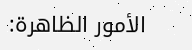الأمور الظاهرة: